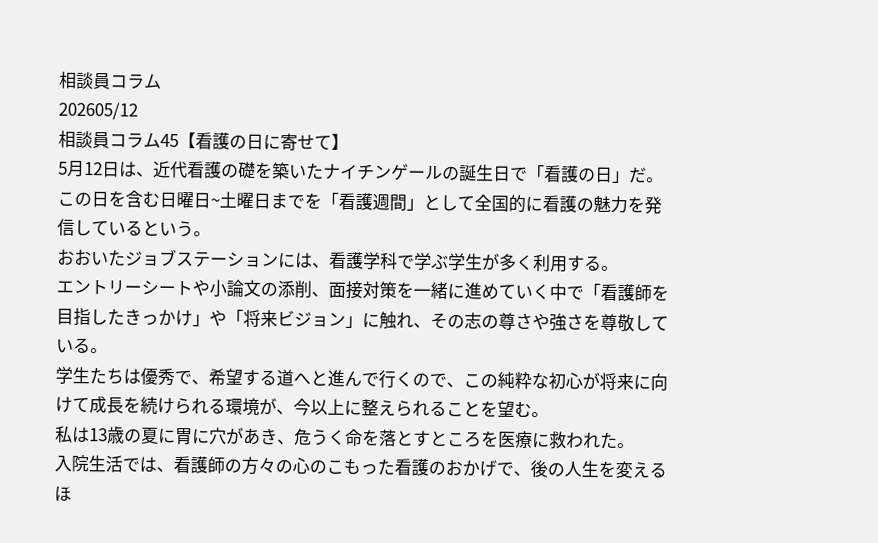相談員コラム
202605/12
相談員コラム45【看護の日に寄せて】
5月12日は、近代看護の礎を築いたナイチンゲールの誕生日で「看護の日」だ。
この日を含む日曜日~土曜日までを「看護週間」として全国的に看護の魅力を発信しているという。
おおいたジョブステーションには、看護学科で学ぶ学生が多く利用する。
エントリーシートや小論文の添削、面接対策を一緒に進めていく中で「看護師を目指したきっかけ」や「将来ビジョン」に触れ、その志の尊さや強さを尊敬している。
学生たちは優秀で、希望する道へと進んで行くので、この純粋な初心が将来に向けて成長を続けられる環境が、今以上に整えられることを望む。
私は13歳の夏に胃に穴があき、危うく命を落とすところを医療に救われた。
入院生活では、看護師の方々の心のこもった看護のおかげで、後の人生を変えるほ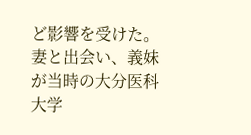ど影響を受けた。
妻と出会い、義妹が当時の大分医科大学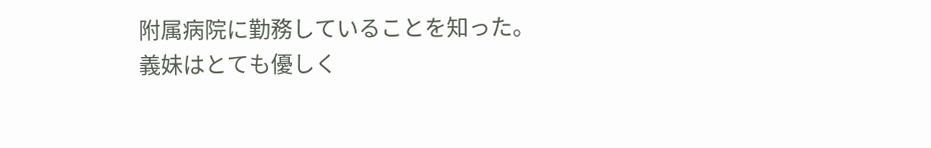附属病院に勤務していることを知った。
義妹はとても優しく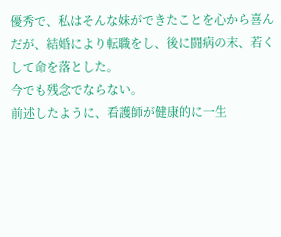優秀で、私はそんな妹ができたことを心から喜んだが、結婚により転職をし、後に闘病の末、若くして命を落とした。
今でも残念でならない。
前述したように、看護師が健康的に一生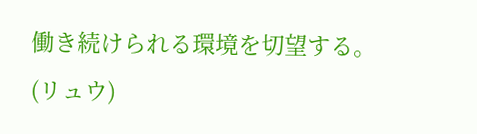働き続けられる環境を切望する。(リュウ)